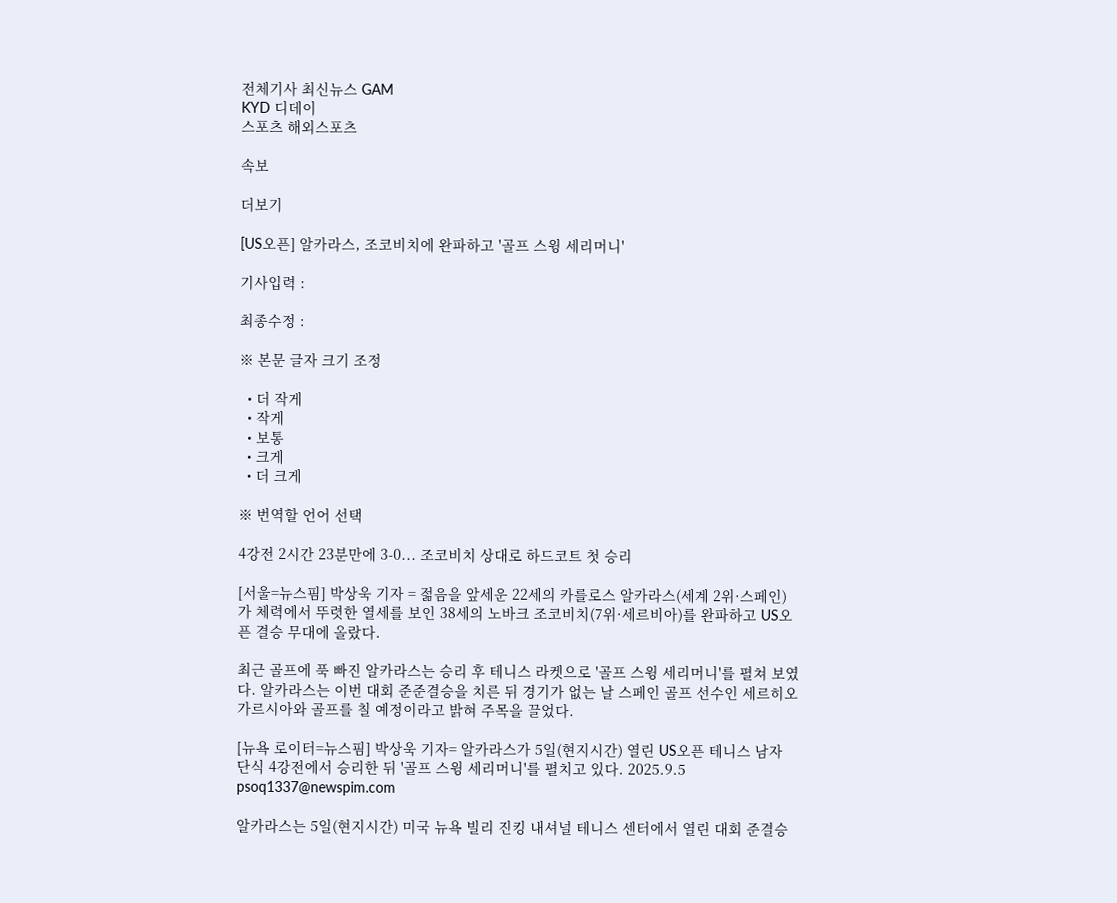전체기사 최신뉴스 GAM
KYD 디데이
스포츠 해외스포츠

속보

더보기

[US오픈] 알카라스, 조코비치에 완파하고 '골프 스윙 세리머니'

기사입력 :

최종수정 :

※ 본문 글자 크기 조정

  • 더 작게
  • 작게
  • 보통
  • 크게
  • 더 크게

※ 번역할 언어 선택

4강전 2시간 23분만에 3-0... 조코비치 상대로 하드코트 첫 승리

[서울=뉴스핌] 박상욱 기자 = 젊음을 앞세운 22세의 카를로스 알카라스(세계 2위·스페인)가 체력에서 뚜렷한 열세를 보인 38세의 노바크 조코비치(7위·세르비아)를 완파하고 US오픈 결승 무대에 올랐다.

최근 골프에 푹 빠진 알카라스는 승리 후 테니스 라켓으로 '골프 스윙 세리머니'를 펼쳐 보였다. 알카라스는 이번 대회 준준결승을 치른 뒤 경기가 없는 날 스페인 골프 선수인 세르히오 가르시아와 골프를 칠 예정이라고 밝혀 주목을 끌었다.

[뉴욕 로이터=뉴스핌] 박상욱 기자= 알카라스가 5일(현지시간) 열린 US오픈 테니스 남자 단식 4강전에서 승리한 뒤 '골프 스윙 세리머니'를 펼치고 있다. 2025.9.5 psoq1337@newspim.com

알카라스는 5일(현지시간) 미국 뉴욕 빌리 진킹 내셔널 테니스 센터에서 열린 대회 준결승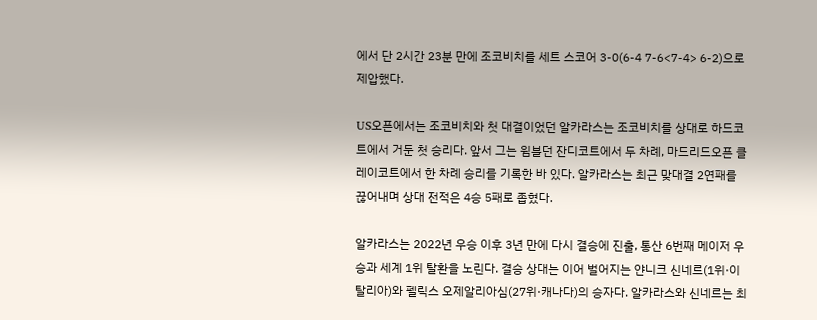에서 단 2시간 23분 만에 조코비치를 세트 스코어 3-0(6-4 7-6<7-4> 6-2)으로 제압했다.

US오픈에서는 조코비치와 첫 대결이었던 알카라스는 조코비치를 상대로 하드코트에서 거둔 첫 승리다. 앞서 그는 윔블던 잔디코트에서 두 차례, 마드리드오픈 클레이코트에서 한 차례 승리를 기록한 바 있다. 알카라스는 최근 맞대결 2연패를 끊어내며 상대 전적은 4승 5패로 좁혔다.

알카라스는 2022년 우승 이후 3년 만에 다시 결승에 진출, 통산 6번째 메이저 우승과 세계 1위 탈환을 노린다. 결승 상대는 이어 벌어지는 얀니크 신네르(1위·이탈리아)와 펠릭스 오제알리아심(27위·캐나다)의 승자다. 알카라스와 신네르는 최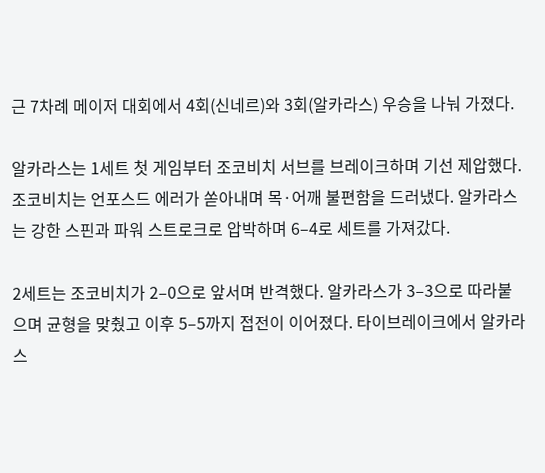근 7차례 메이저 대회에서 4회(신네르)와 3회(알카라스) 우승을 나눠 가졌다.

알카라스는 1세트 첫 게임부터 조코비치 서브를 브레이크하며 기선 제압했다. 조코비치는 언포스드 에러가 쏟아내며 목·어깨 불편함을 드러냈다. 알카라스는 강한 스핀과 파워 스트로크로 압박하며 6–4로 세트를 가져갔다.

2세트는 조코비치가 2–0으로 앞서며 반격했다. 알카라스가 3–3으로 따라붙으며 균형을 맞췄고 이후 5–5까지 접전이 이어졌다. 타이브레이크에서 알카라스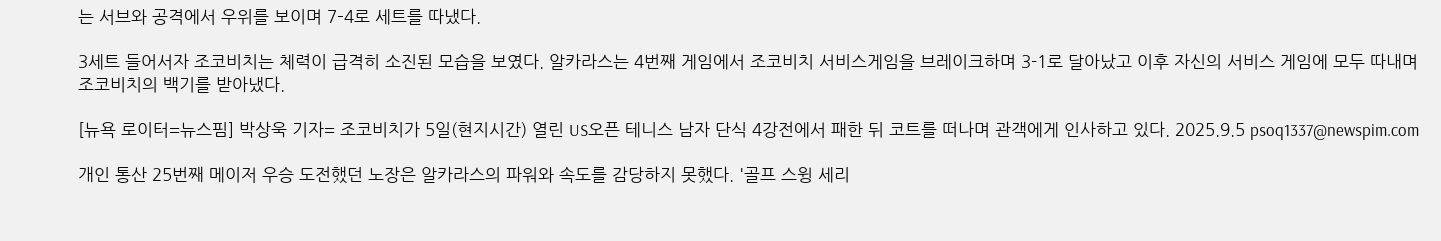는 서브와 공격에서 우위를 보이며 7–4로 세트를 따냈다.

3세트 들어서자 조코비치는 체력이 급격히 소진된 모습을 보였다. 알카라스는 4번째 게임에서 조코비치 서비스게임을 브레이크하며 3-1로 달아났고 이후 자신의 서비스 게임에 모두 따내며 조코비치의 백기를 받아냈다.

[뉴욕 로이터=뉴스핌] 박상욱 기자= 조코비치가 5일(현지시간) 열린 US오픈 테니스 남자 단식 4강전에서 패한 뒤 코트를 떠나며 관객에게 인사하고 있다. 2025.9.5 psoq1337@newspim.com

개인 통산 25번째 메이저 우승 도전했던 노장은 알카라스의 파워와 속도를 감당하지 못했다. '골프 스윙 세리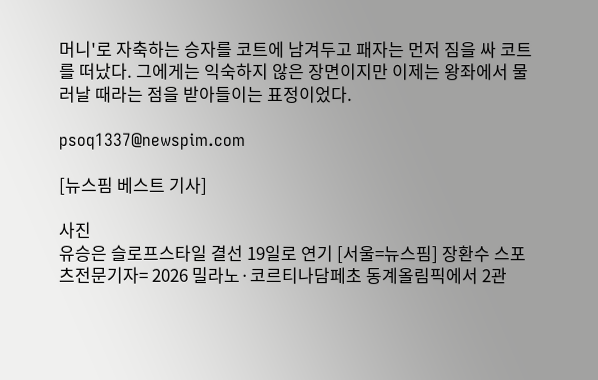머니'로 자축하는 승자를 코트에 남겨두고 패자는 먼저 짐을 싸 코트를 떠났다. 그에게는 익숙하지 않은 장면이지만 이제는 왕좌에서 물러날 때라는 점을 받아들이는 표정이었다.

psoq1337@newspim.com

[뉴스핌 베스트 기사]

사진
유승은 슬로프스타일 결선 19일로 연기 [서울=뉴스핌] 장환수 스포츠전문기자= 2026 밀라노·코르티나담페초 동계올림픽에서 2관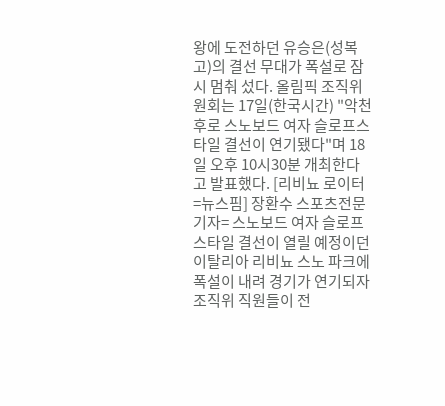왕에 도전하던 유승은(성복고)의 결선 무대가 폭설로 잠시 멈춰 섰다. 올림픽 조직위원회는 17일(한국시간) "악천후로 스노보드 여자 슬로프스타일 결선이 연기됐다"며 18일 오후 10시30분 개최한다고 발표했다. [리비뇨 로이터=뉴스핌] 장환수 스포츠전문기자= 스노보드 여자 슬로프스타일 결선이 열릴 예정이던 이탈리아 리비뇨 스노 파크에 폭설이 내려 경기가 연기되자 조직위 직원들이 전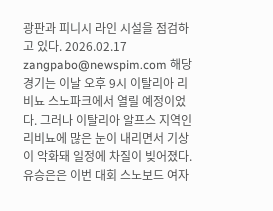광판과 피니시 라인 시설을 점검하고 있다. 2026.02.17 zangpabo@newspim.com 해당 경기는 이날 오후 9시 이탈리아 리비뇨 스노파크에서 열릴 예정이었다. 그러나 이탈리아 알프스 지역인 리비뇨에 많은 눈이 내리면서 기상이 악화돼 일정에 차질이 빚어졌다. 유승은은 이번 대회 스노보드 여자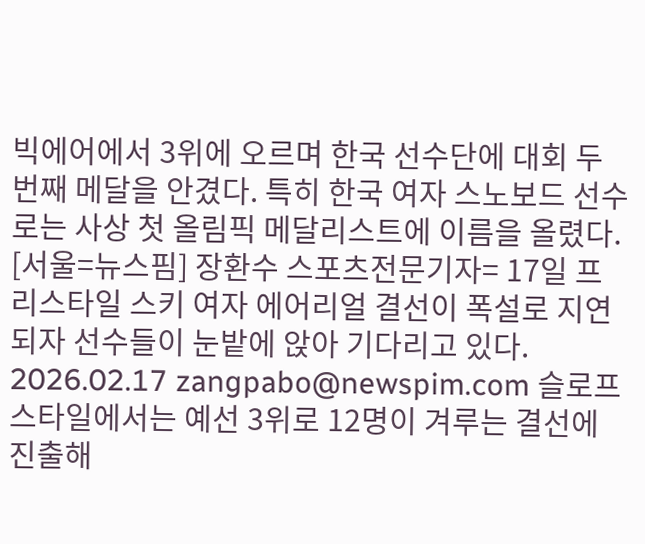빅에어에서 3위에 오르며 한국 선수단에 대회 두 번째 메달을 안겼다. 특히 한국 여자 스노보드 선수로는 사상 첫 올림픽 메달리스트에 이름을 올렸다. [서울=뉴스핌] 장환수 스포츠전문기자= 17일 프리스타일 스키 여자 에어리얼 결선이 폭설로 지연되자 선수들이 눈밭에 앉아 기다리고 있다. 2026.02.17 zangpabo@newspim.com 슬로프스타일에서는 예선 3위로 12명이 겨루는 결선에 진출해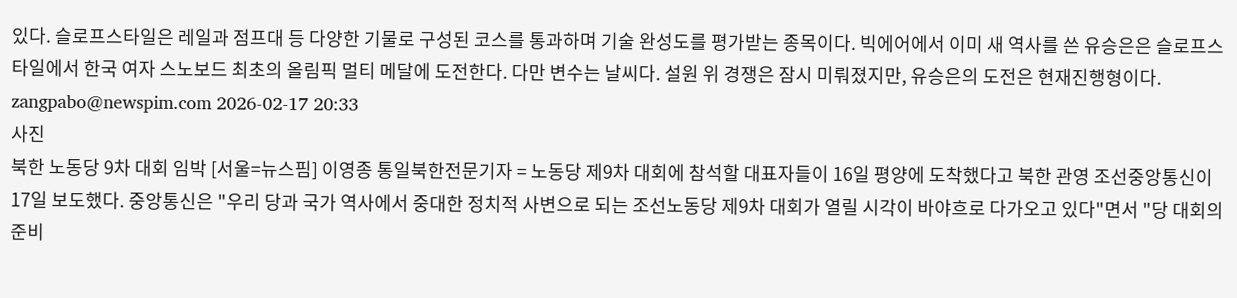있다. 슬로프스타일은 레일과 점프대 등 다양한 기물로 구성된 코스를 통과하며 기술 완성도를 평가받는 종목이다. 빅에어에서 이미 새 역사를 쓴 유승은은 슬로프스타일에서 한국 여자 스노보드 최초의 올림픽 멀티 메달에 도전한다. 다만 변수는 날씨다. 설원 위 경쟁은 잠시 미뤄졌지만, 유승은의 도전은 현재진행형이다. zangpabo@newspim.com 2026-02-17 20:33
사진
북한 노동당 9차 대회 임박 [서울=뉴스핌] 이영종 통일북한전문기자 = 노동당 제9차 대회에 참석할 대표자들이 16일 평양에 도착했다고 북한 관영 조선중앙통신이 17일 보도했다. 중앙통신은 "우리 당과 국가 역사에서 중대한 정치적 사변으로 되는 조선노동당 제9차 대회가 열릴 시각이 바야흐로 다가오고 있다"면서 "당 대회의 준비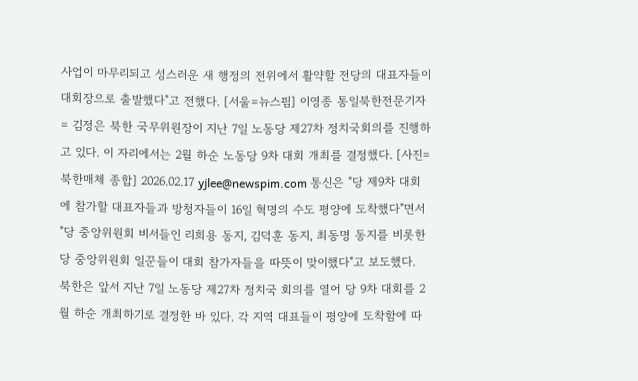사업이 마무리되고 성스러운 새 행정의 전위에서 활약할 전당의 대표자들이 대회장으로 출발했다"고 전했다. [서울=뉴스핌] 이영종 통일북한전문기자 = 김정은 북한 국무위원장이 지난 7일 노동당 제27차 정치국회의를 진행하고 있다. 이 자리에서는 2월 하순 노동당 9차 대회 개최를 결정했다. [사진=북한매체 종합] 2026.02.17 yjlee@newspim.com 통신은 "당 제9차 대회에 참가할 대표자들과 방청자들이 16일 혁명의 수도 평양에 도착했다"면서 "당 중앙위원회 비서들인 리희용 동지, 김덕훈 동지, 최동명 동지를 비롯한 당 중앙위원회 일꾼들이 대회 참가자들을 따뜻이 맞이했다"고 보도했다. 북한은 앞서 지난 7일 노동당 제27차 정치국 회의를 열어 당 9차 대회를 2월 하순 개최하기로 결정한 바 있다. 각 지역 대표들이 평양에 도착함에 따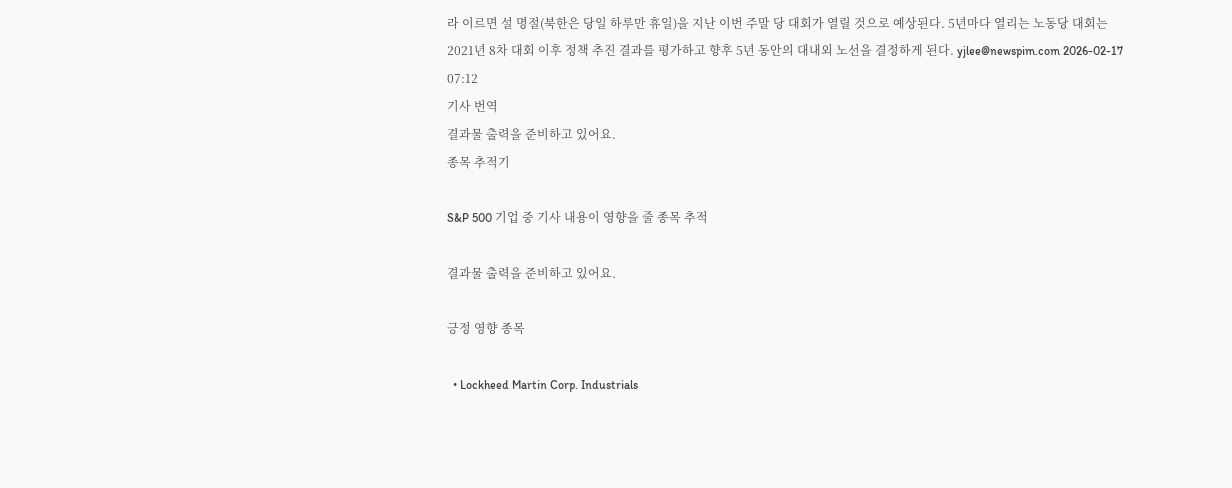라 이르면 설 명절(북한은 당일 하루만 휴일)을 지난 이번 주말 당 대회가 열릴 것으로 예상된다. 5년마다 열리는 노동당 대회는 2021년 8차 대회 이후 정책 추진 결과를 평가하고 향후 5년 동안의 대내외 노선을 결정하게 된다. yjlee@newspim.com 2026-02-17 07:12
기사 번역
결과물 출력을 준비하고 있어요.
종목 추적기

S&P 500 기업 중 기사 내용이 영향을 줄 종목 추적

결과물 출력을 준비하고 있어요.

긍정 영향 종목

  • Lockheed Martin Corp. Industrials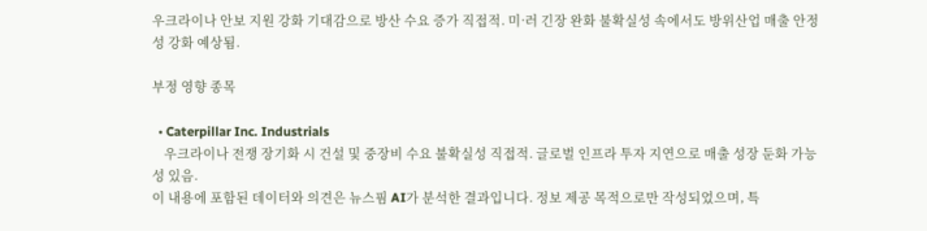우크라이나 안보 지원 강화 기대감으로 방산 수요 증가 직접적. 미·러 긴장 완화 불확실성 속에서도 방위산업 매출 안정성 강화 예상됨.

부정 영향 종목

  • Caterpillar Inc. Industrials
    우크라이나 전쟁 장기화 시 건설 및 중장비 수요 불확실성 직접적. 글로벌 인프라 투자 지연으로 매출 성장 둔화 가능성 있음.
이 내용에 포함된 데이터와 의견은 뉴스핌 AI가 분석한 결과입니다. 정보 제공 목적으로만 작성되었으며, 특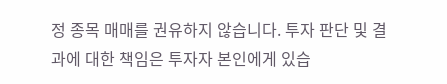정 종목 매매를 권유하지 않습니다. 투자 판단 및 결과에 대한 책임은 투자자 본인에게 있습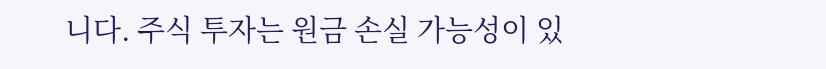니다. 주식 투자는 원금 손실 가능성이 있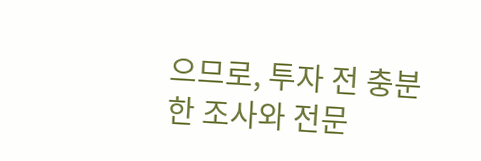으므로, 투자 전 충분한 조사와 전문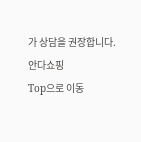가 상담을 권장합니다.
안다쇼핑
Top으로 이동